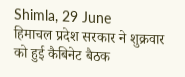Shimla, 29 June
हिमाचल प्रदेश सरकार ने शुक्रवार को हुई कैबिनेट बैठक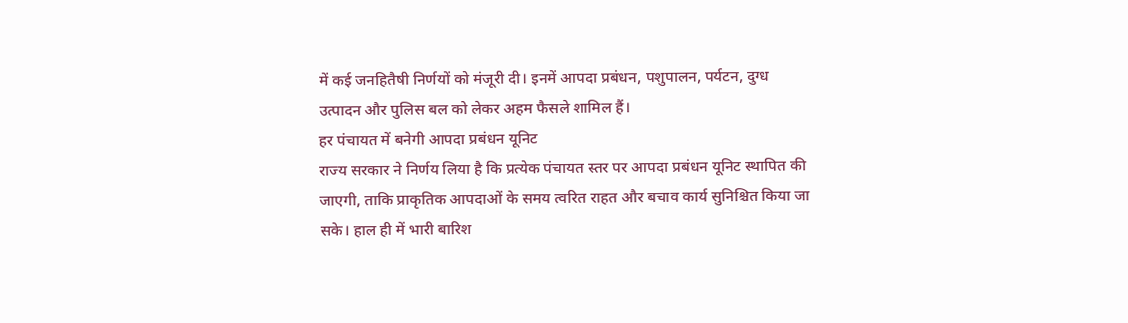में कई जनहितैषी निर्णयों को मंजूरी दी। इनमें आपदा प्रबंधन, पशुपालन, पर्यटन, दुग्ध उत्पादन और पुलिस बल को लेकर अहम फैसले शामिल हैं।
हर पंचायत में बनेगी आपदा प्रबंधन यूनिट
राज्य सरकार ने निर्णय लिया है कि प्रत्येक पंचायत स्तर पर आपदा प्रबंधन यूनिट स्थापित की जाएगी, ताकि प्राकृतिक आपदाओं के समय त्वरित राहत और बचाव कार्य सुनिश्चित किया जा सके। हाल ही में भारी बारिश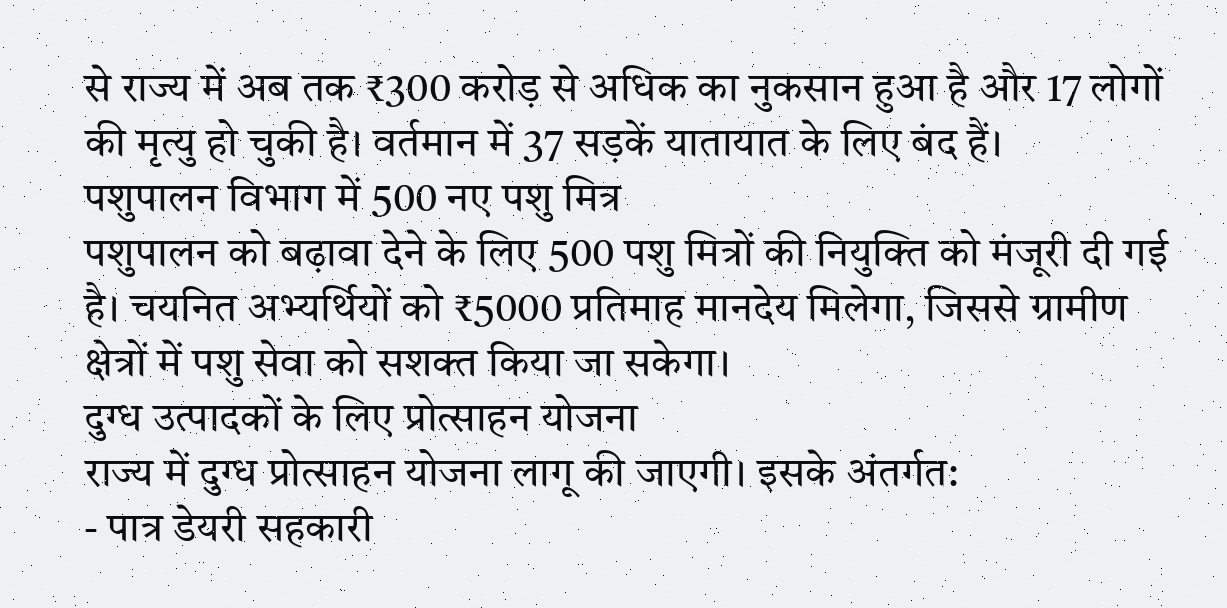से राज्य में अब तक ₹300 करोड़ से अधिक का नुकसान हुआ है और 17 लोगों की मृत्यु हो चुकी है। वर्तमान में 37 सड़कें यातायात के लिए बंद हैं।
पशुपालन विभाग में 500 नए पशु मित्र
पशुपालन को बढ़ावा देने के लिए 500 पशु मित्रों की नियुक्ति को मंजूरी दी गई है। चयनित अभ्यर्थियों को ₹5000 प्रतिमाह मानदेय मिलेगा, जिससे ग्रामीण क्षेत्रों में पशु सेवा को सशक्त किया जा सकेगा।
दुग्ध उत्पादकों के लिए प्रोत्साहन योजना
राज्य में दुग्ध प्रोत्साहन योजना लागू की जाएगी। इसके अंतर्गत:
- पात्र डेयरी सहकारी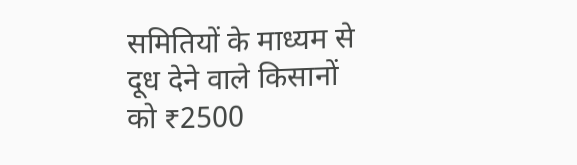समितियों के माध्यम से दूध देने वाले किसानों को ₹2500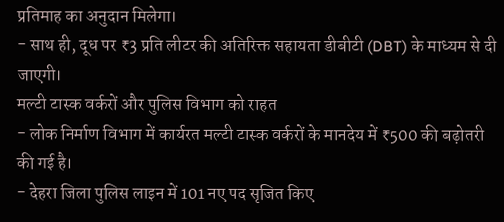प्रतिमाह का अनुदान मिलेगा।
- साथ ही, दूध पर ₹3 प्रति लीटर की अतिरिक्त सहायता डीबीटी (DBT) के माध्यम से दी जाएगी।
मल्टी टास्क वर्करों और पुलिस विभाग को राहत
- लोक निर्माण विभाग में कार्यरत मल्टी टास्क वर्करों के मानदेय में ₹500 की बढ़ोतरी की गई है।
- देहरा जिला पुलिस लाइन में 101 नए पद सृजित किए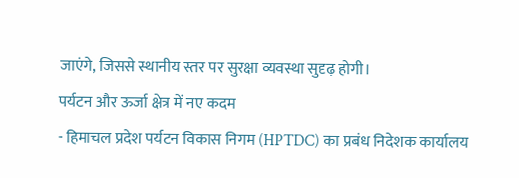जाएंगे, जिससे स्थानीय स्तर पर सुरक्षा व्यवस्था सुदृढ़ होगी।
पर्यटन और ऊर्जा क्षेत्र में नए कदम
- हिमाचल प्रदेश पर्यटन विकास निगम (HPTDC) का प्रबंध निदेशक कार्यालय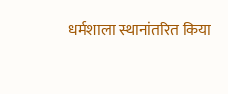धर्मशाला स्थानांतरित किया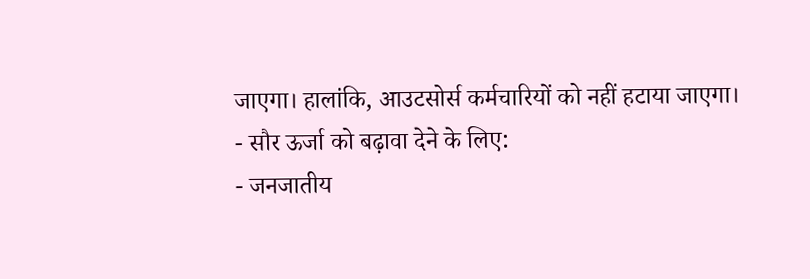जाएगा। हालांकि, आउटसोर्स कर्मचारियों को नहीं हटाया जाएगा।
- सौर ऊर्जा को बढ़ावा देने के लिए:
- जनजातीय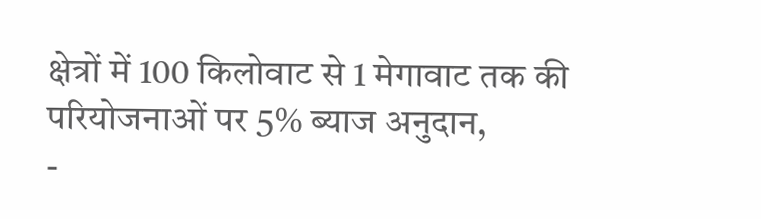क्षेत्रों में 100 किलोवाट से 1 मेगावाट तक की परियोजनाओं पर 5% ब्याज अनुदान,
-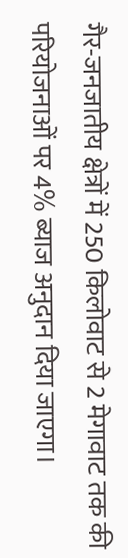गैर-जनजातीय क्षेत्रों में 250 किलोवाट से 2 मेगावाट तक की परियोजनाओं पर 4% ब्याज अनुदान दिया जाएगा।